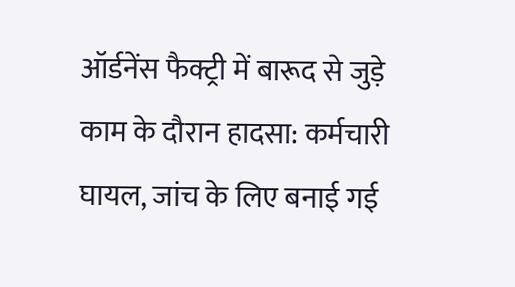ऑर्डनेंस फैक्ट्री में बारूद से जुड़े काम के दौरान हादसा: कर्मचारी घायल, जांच के लिए बनाई गई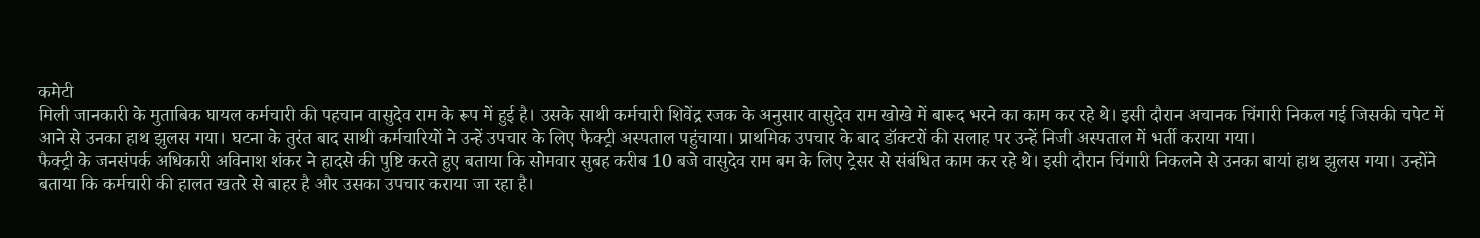कमेटी
मिली जानकारी के मुताबिक घायल कर्मचारी की पहचान वासुदेव राम के रूप में हुई है। उसके साथी कर्मचारी शिवेंद्र रजक के अनुसार वासुदेव राम खोखे में बारूद भरने का काम कर रहे थे। इसी दौरान अचानक चिंगारी निकल गई जिसकी चपेट में आने से उनका हाथ झुलस गया। घटना के तुरंत बाद साथी कर्मचारियों ने उन्हें उपचार के लिए फैक्ट्री अस्पताल पहुंचाया। प्राथमिक उपचार के बाद डॉक्टरों की सलाह पर उन्हें निजी अस्पताल में भर्ती कराया गया।
फैक्ट्री के जनसंपर्क अधिकारी अविनाश शंकर ने हादसे की पुष्टि करते हुए बताया कि सोमवार सुबह करीब 10 बजे वासुदेव राम बम के लिए ट्रेसर से संबंधित काम कर रहे थे। इसी दौरान चिंगारी निकलने से उनका बायां हाथ झुलस गया। उन्होंने बताया कि कर्मचारी की हालत खतरे से बाहर है और उसका उपचार कराया जा रहा है।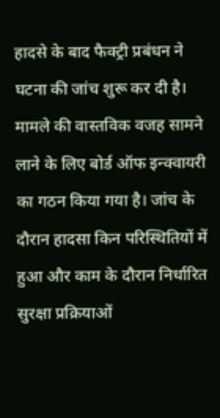हादसे के बाद फैक्ट्री प्रबंधन ने घटना की जांच शुरू कर दी है। मामले की वास्तविक वजह सामने लाने के लिए बोर्ड ऑफ इन्क्वायरी का गठन किया गया है। जांच के दौरान हादसा किन परिस्थितियों में हुआ और काम के दौरान निर्धारित सुरक्षा प्रक्रियाओं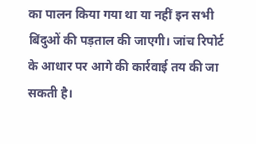का पालन किया गया था या नहीं इन सभी बिंदुओं की पड़ताल की जाएगी। जांच रिपोर्ट के आधार पर आगे की कार्रवाई तय की जा सकती है।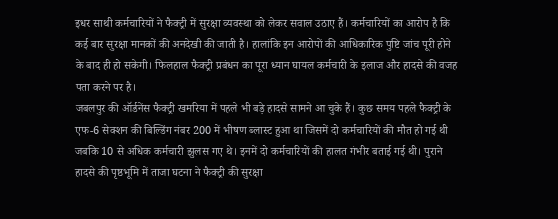इधर साथी कर्मचारियों ने फैक्ट्री में सुरक्षा व्यवस्था को लेकर सवाल उठाए हैं। कर्मचारियों का आरोप है कि कई बार सुरक्षा मानकों की अनदेखी की जाती है। हालांकि इन आरोपों की आधिकारिक पुष्टि जांच पूरी होने के बाद ही हो सकेगी। फिलहाल फैक्ट्री प्रबंधन का पूरा ध्यान घायल कर्मचारी के इलाज और हादसे की वजह पता करने पर है।
जबलपुर की ऑर्डनेंस फैक्ट्री खमरिया में पहले भी बड़े हादसे सामने आ चुके हैं। कुछ समय पहले फैक्ट्री के एफ-6 सेक्शन की बिल्डिंग नंबर 200 में भीषण ब्लास्ट हुआ था जिसमें दो कर्मचारियों की मौत हो गई थी जबकि 10 से अधिक कर्मचारी झुलस गए थे। इनमें दो कर्मचारियों की हालत गंभीर बताई गई थी। पुराने हादसे की पृष्ठभूमि में ताजा घटना ने फैक्ट्री की सुरक्षा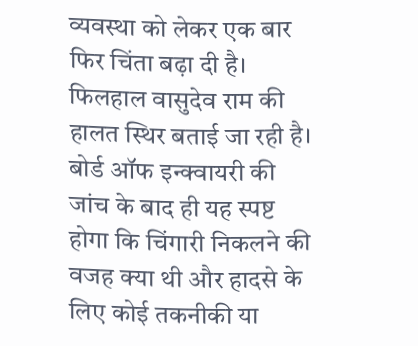व्यवस्था को लेकर एक बार फिर चिंता बढ़ा दी है।
फिलहाल वासुदेव राम की हालत स्थिर बताई जा रही है। बोर्ड ऑफ इन्क्वायरी की जांच के बाद ही यह स्पष्ट होगा कि चिंगारी निकलने की वजह क्या थी और हादसे के लिए कोई तकनीकी या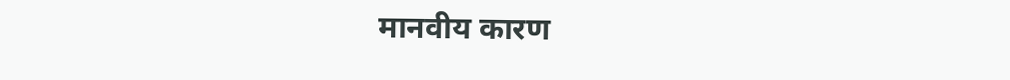मानवीय कारण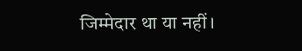जिम्मेदार था या नहीं।